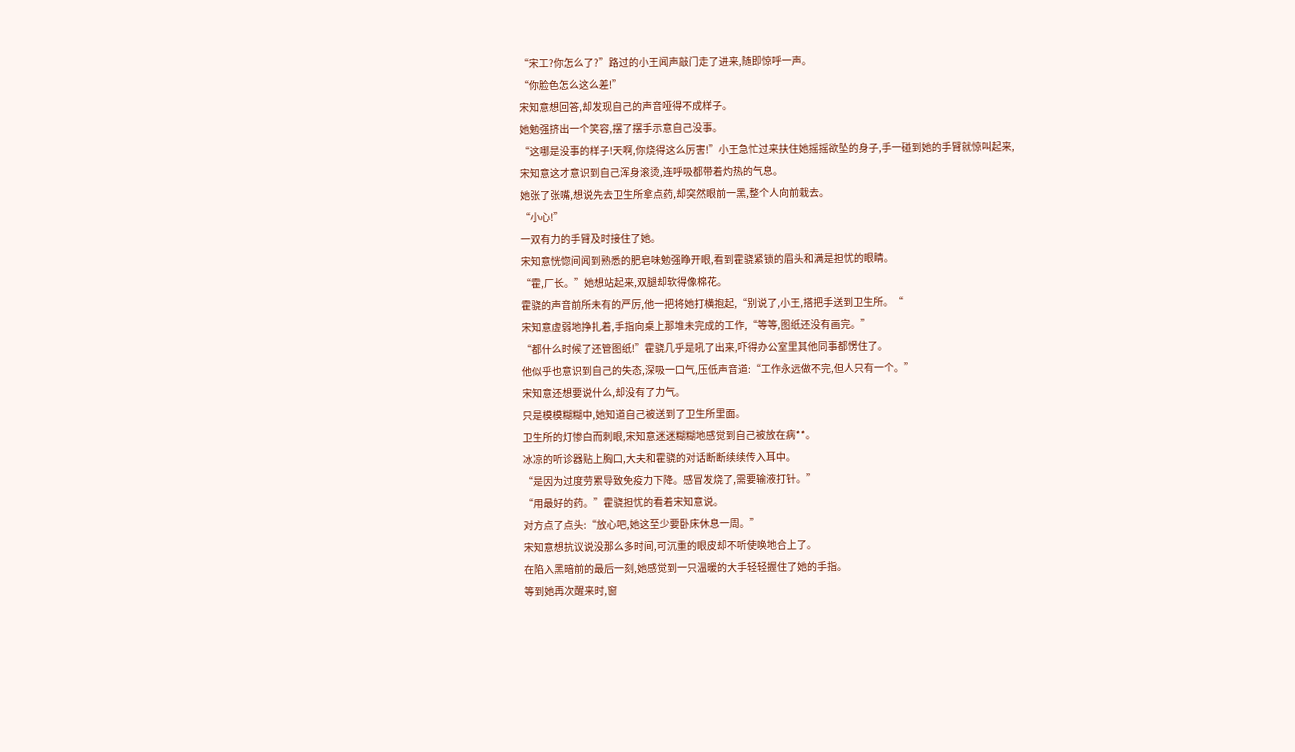“宋工?你怎么了?”路过的小王闻声敲门走了进来,随即惊呼一声。
“你脸色怎么这么差!”
宋知意想回答,却发现自己的声音哑得不成样子。
她勉强挤出一个笑容,摆了摆手示意自己没事。
“这哪是没事的样子!天啊,你烧得这么厉害!”小王急忙过来扶住她摇摇欲坠的身子,手一碰到她的手臂就惊叫起来,
宋知意这才意识到自己浑身滚烫,连呼吸都带着灼热的气息。
她张了张嘴,想说先去卫生所拿点药,却突然眼前一黑,整个人向前栽去。
“小心!”
一双有力的手臂及时接住了她。
宋知意恍惚间闻到熟悉的肥皂味勉强睁开眼,看到霍骁紧锁的眉头和满是担忧的眼睛。
“霍,厂长。”她想站起来,双腿却软得像棉花。
霍骁的声音前所未有的严厉,他一把将她打横抱起,“别说了,小王,搭把手送到卫生所。“
宋知意虚弱地挣扎着,手指向桌上那堆未完成的工作,“等等,图纸还没有画完。”
“都什么时候了还管图纸!”霍骁几乎是吼了出来,吓得办公室里其他同事都愣住了。
他似乎也意识到自己的失态,深吸一口气,压低声音道:“工作永远做不完,但人只有一个。”
宋知意还想要说什么,却没有了力气。
只是模模糊糊中,她知道自己被送到了卫生所里面。
卫生所的灯惨白而刺眼,宋知意迷迷糊糊地感觉到自己被放在病**。
冰凉的听诊器贴上胸口,大夫和霍骁的对话断断续续传入耳中。
“是因为过度劳累导致免疫力下降。感冒发烧了,需要输液打针。”
“用最好的药。”霍骁担忧的看着宋知意说。
对方点了点头:“放心吧,她这至少要卧床休息一周。”
宋知意想抗议说没那么多时间,可沉重的眼皮却不听使唤地合上了。
在陷入黑暗前的最后一刻,她感觉到一只温暖的大手轻轻握住了她的手指。
等到她再次醒来时,窗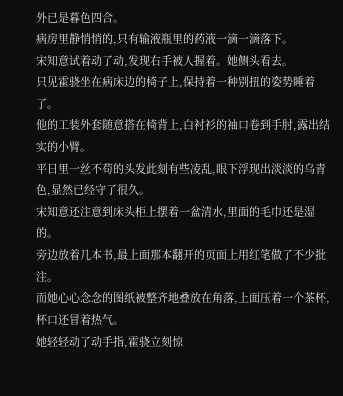外已是暮色四合。
病房里静悄悄的,只有输液瓶里的药液一滴一滴落下。
宋知意试着动了动,发现右手被人握着。她侧头看去。
只见霍骁坐在病床边的椅子上,保持着一种别扭的姿势睡着了。
他的工装外套随意搭在椅背上,白衬衫的袖口卷到手肘,露出结实的小臂。
平日里一丝不苟的头发此刻有些凌乱,眼下浮现出淡淡的乌青色,显然已经守了很久。
宋知意还注意到床头柜上摆着一盆清水,里面的毛巾还是湿的。
旁边放着几本书,最上面那本翻开的页面上用红笔做了不少批注。
而她心心念念的图纸被整齐地叠放在角落,上面压着一个茶杯,杯口还冒着热气。
她轻轻动了动手指,霍骁立刻惊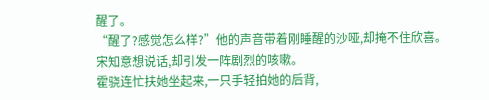醒了。
“醒了?感觉怎么样?”他的声音带着刚睡醒的沙哑,却掩不住欣喜。
宋知意想说话,却引发一阵剧烈的咳嗽。
霍骁连忙扶她坐起来,一只手轻拍她的后背,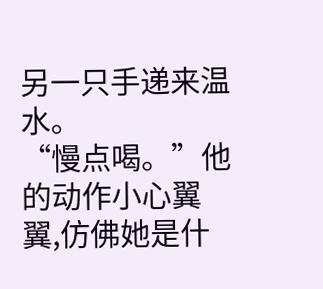另一只手递来温水。
“慢点喝。”他的动作小心翼翼,仿佛她是什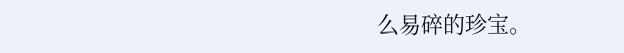么易碎的珍宝。